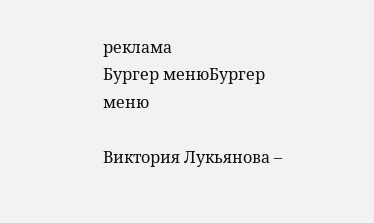реклама
Бургер менюБургер меню

Виктория Лукьянова –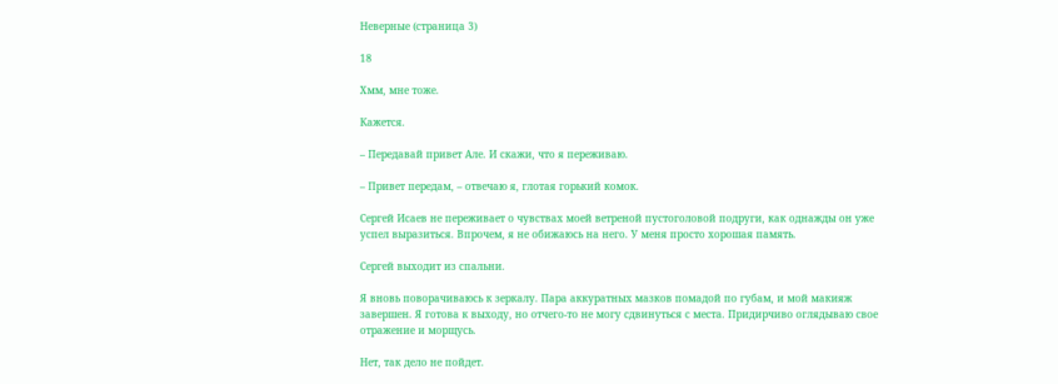Неверные (страница 3)

18

Хмм, мне тоже.

Кажется.

– Передавай привет Але. И скажи, что я переживаю.

– Привет передам, – отвечаю я, глотая горький комок.

Сергей Исаев не переживает о чувствах моей ветреной пустоголовой подруги, как однажды он уже успел выразиться. Впрочем, я не обижаюсь на него. У меня просто хорошая память.

Сергей выходит из спальни.

Я вновь поворачиваюсь к зеркалу. Пара аккуратных мазков помадой по губам, и мой макияж завершен. Я готова к выходу, но отчего-то не могу сдвинуться с места. Придирчиво оглядываю свое отражение и морщусь.

Нет, так дело не пойдет.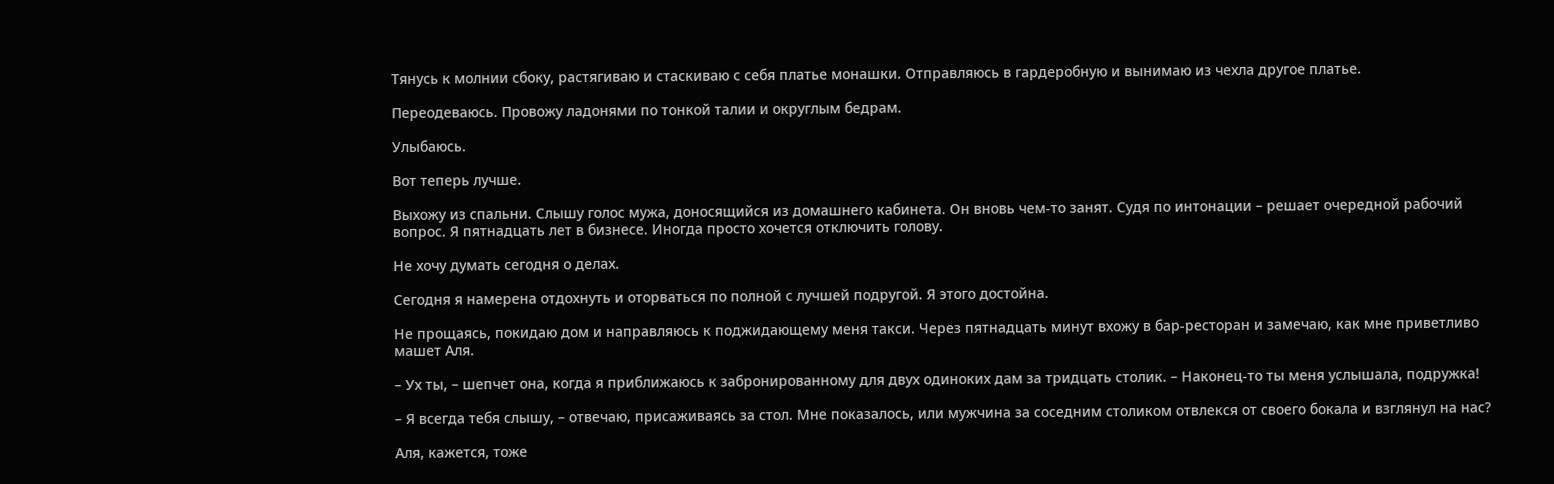Тянусь к молнии сбоку, растягиваю и стаскиваю с себя платье монашки. Отправляюсь в гардеробную и вынимаю из чехла другое платье.

Переодеваюсь. Провожу ладонями по тонкой талии и округлым бедрам.

Улыбаюсь.

Вот теперь лучше.

Выхожу из спальни. Слышу голос мужа, доносящийся из домашнего кабинета. Он вновь чем-то занят. Судя по интонации – решает очередной рабочий вопрос. Я пятнадцать лет в бизнесе. Иногда просто хочется отключить голову.

Не хочу думать сегодня о делах.

Сегодня я намерена отдохнуть и оторваться по полной с лучшей подругой. Я этого достойна.

Не прощаясь, покидаю дом и направляюсь к поджидающему меня такси. Через пятнадцать минут вхожу в бар-ресторан и замечаю, как мне приветливо машет Аля.

– Ух ты, – шепчет она, когда я приближаюсь к забронированному для двух одиноких дам за тридцать столик. – Наконец-то ты меня услышала, подружка!

– Я всегда тебя слышу, – отвечаю, присаживаясь за стол. Мне показалось, или мужчина за соседним столиком отвлекся от своего бокала и взглянул на нас?

Аля, кажется, тоже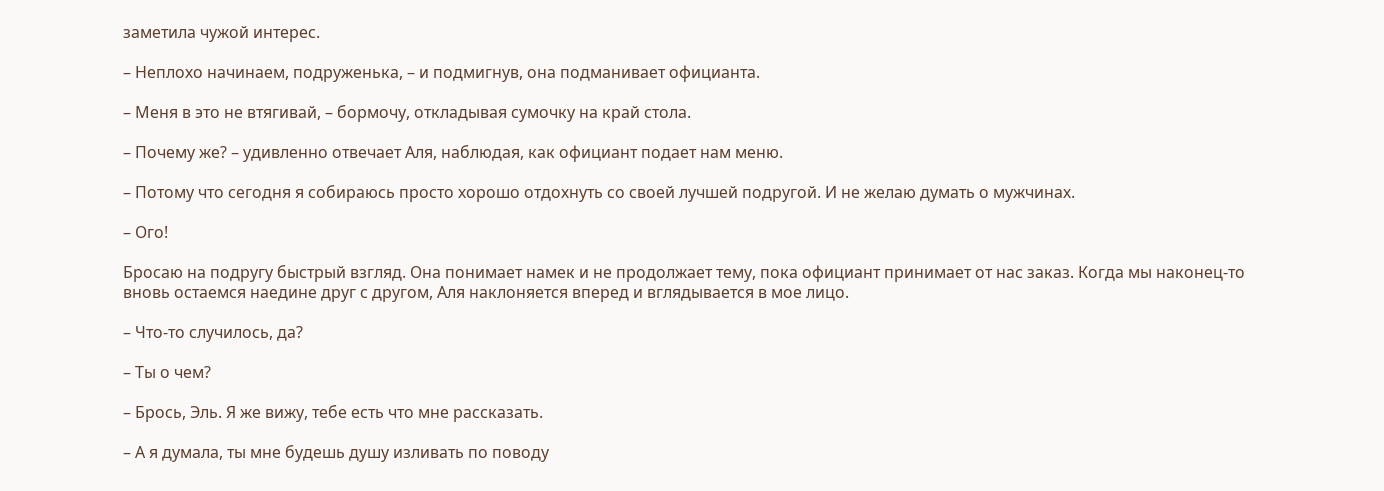заметила чужой интерес.

– Неплохо начинаем, подруженька, – и подмигнув, она подманивает официанта.

– Меня в это не втягивай, – бормочу, откладывая сумочку на край стола.

– Почему же? – удивленно отвечает Аля, наблюдая, как официант подает нам меню.

– Потому что сегодня я собираюсь просто хорошо отдохнуть со своей лучшей подругой. И не желаю думать о мужчинах.

– Ого!

Бросаю на подругу быстрый взгляд. Она понимает намек и не продолжает тему, пока официант принимает от нас заказ. Когда мы наконец-то вновь остаемся наедине друг с другом, Аля наклоняется вперед и вглядывается в мое лицо.

– Что-то случилось, да?

– Ты о чем?

– Брось, Эль. Я же вижу, тебе есть что мне рассказать.

– А я думала, ты мне будешь душу изливать по поводу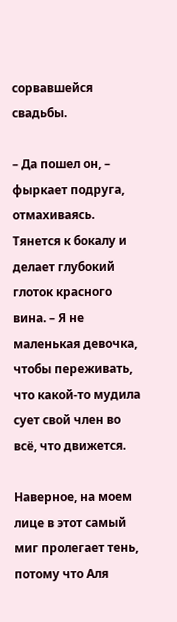сорвавшейся свадьбы.

– Да пошел он, – фыркает подруга, отмахиваясь. Тянется к бокалу и делает глубокий глоток красного вина. – Я не маленькая девочка, чтобы переживать, что какой-то мудила сует свой член во всё, что движется.

Наверное, на моем лице в этот самый миг пролегает тень, потому что Аля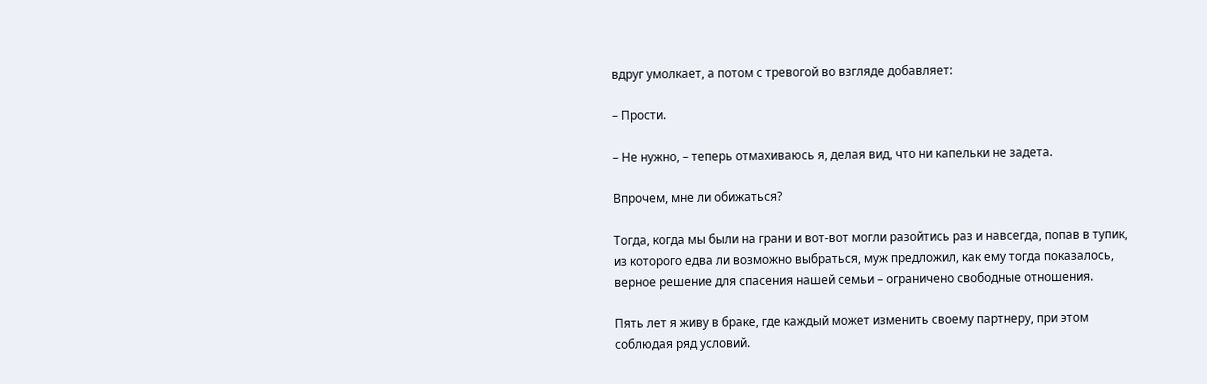вдруг умолкает, а потом с тревогой во взгляде добавляет:

– Прости.

– Не нужно, – теперь отмахиваюсь я, делая вид, что ни капельки не задета.

Впрочем, мне ли обижаться?

Тогда, когда мы были на грани и вот-вот могли разойтись раз и навсегда, попав в тупик, из которого едва ли возможно выбраться, муж предложил, как ему тогда показалось, верное решение для спасения нашей семьи – ограничено свободные отношения.

Пять лет я живу в браке, где каждый может изменить своему партнеру, при этом соблюдая ряд условий.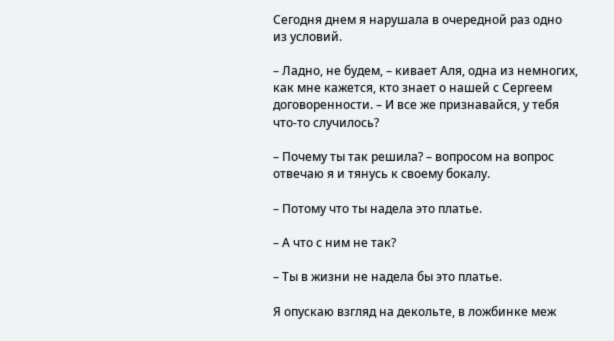Сегодня днем я нарушала в очередной раз одно из условий.

– Ладно, не будем, – кивает Аля, одна из немногих, как мне кажется, кто знает о нашей с Сергеем договоренности. – И все же признавайся, у тебя что-то случилось?

– Почему ты так решила? – вопросом на вопрос отвечаю я и тянусь к своему бокалу.

– Потому что ты надела это платье.

– А что с ним не так?

– Ты в жизни не надела бы это платье.

Я опускаю взгляд на декольте, в ложбинке меж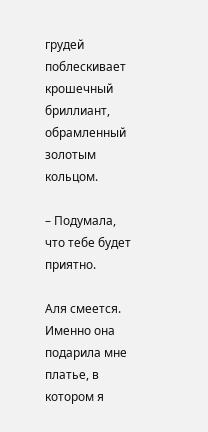грудей поблескивает крошечный бриллиант, обрамленный золотым кольцом.

– Подумала, что тебе будет приятно.

Аля смеется. Именно она подарила мне платье, в котором я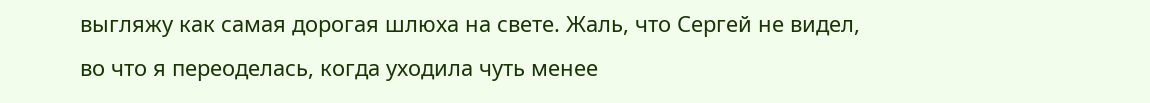выгляжу как самая дорогая шлюха на свете. Жаль, что Сергей не видел, во что я переоделась, когда уходила чуть менее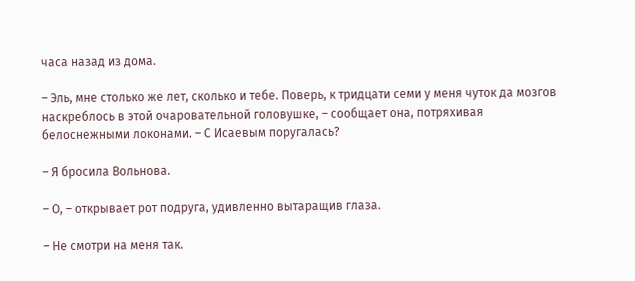часа назад из дома.

– Эль, мне столько же лет, сколько и тебе. Поверь, к тридцати семи у меня чуток да мозгов наскреблось в этой очаровательной головушке, – сообщает она, потряхивая белоснежными локонами. – С Исаевым поругалась?

– Я бросила Вольнова.

– О, – открывает рот подруга, удивленно вытаращив глаза.

– Не смотри на меня так.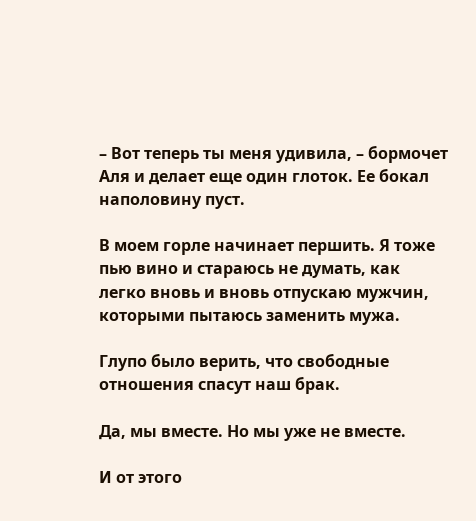– Вот теперь ты меня удивила, – бормочет Аля и делает еще один глоток. Ее бокал наполовину пуст.

В моем горле начинает першить. Я тоже пью вино и стараюсь не думать, как легко вновь и вновь отпускаю мужчин, которыми пытаюсь заменить мужа.

Глупо было верить, что свободные отношения спасут наш брак.

Да, мы вместе. Но мы уже не вместе.

И от этого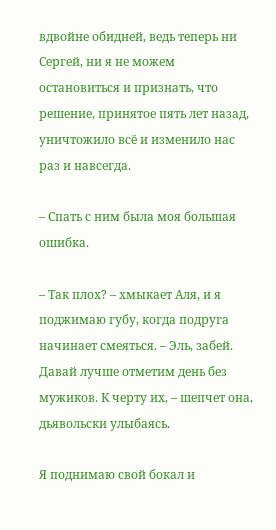вдвойне обидней, ведь теперь ни Сергей, ни я не можем остановиться и признать, что решение, принятое пять лет назад, уничтожило всё и изменило нас раз и навсегда.

– Спать с ним была моя большая ошибка.

– Так плох? – хмыкает Аля, и я поджимаю губу, когда подруга начинает смеяться. – Эль, забей. Давай лучше отметим день без мужиков. К черту их, – шепчет она, дьявольски улыбаясь.

Я поднимаю свой бокал и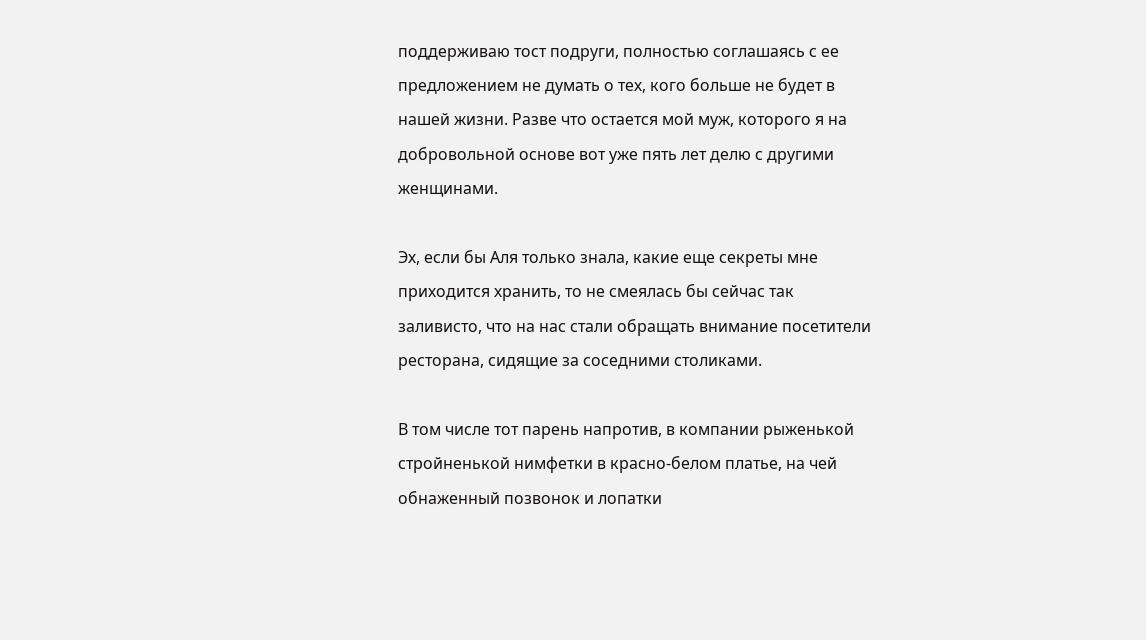поддерживаю тост подруги, полностью соглашаясь с ее предложением не думать о тех, кого больше не будет в нашей жизни. Разве что остается мой муж, которого я на добровольной основе вот уже пять лет делю с другими женщинами.

Эх, если бы Аля только знала, какие еще секреты мне приходится хранить, то не смеялась бы сейчас так заливисто, что на нас стали обращать внимание посетители ресторана, сидящие за соседними столиками.

В том числе тот парень напротив, в компании рыженькой стройненькой нимфетки в красно-белом платье, на чей обнаженный позвонок и лопатки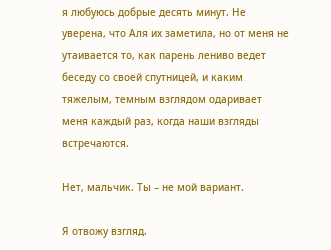я любуюсь добрые десять минут. Не уверена, что Аля их заметила, но от меня не утаивается то, как парень лениво ведет беседу со своей спутницей, и каким тяжелым, темным взглядом одаривает меня каждый раз, когда наши взгляды встречаются.

Нет, мальчик. Ты – не мой вариант.

Я отвожу взгляд.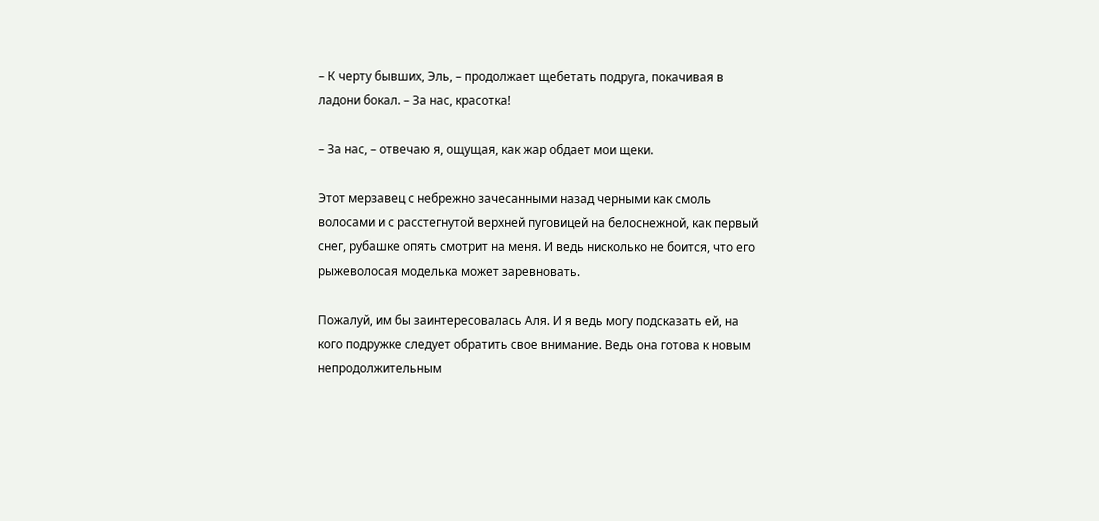– К черту бывших, Эль, – продолжает щебетать подруга, покачивая в ладони бокал. – За нас, красотка!

– За нас, – отвечаю я, ощущая, как жар обдает мои щеки.

Этот мерзавец с небрежно зачесанными назад черными как смоль волосами и с расстегнутой верхней пуговицей на белоснежной, как первый снег, рубашке опять смотрит на меня. И ведь нисколько не боится, что его рыжеволосая моделька может заревновать.

Пожалуй, им бы заинтересовалась Аля. И я ведь могу подсказать ей, на кого подружке следует обратить свое внимание. Ведь она готова к новым непродолжительным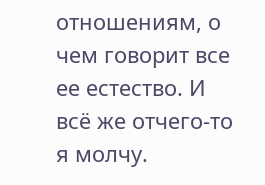отношениям, о чем говорит все ее естество. И всё же отчего-то я молчу.